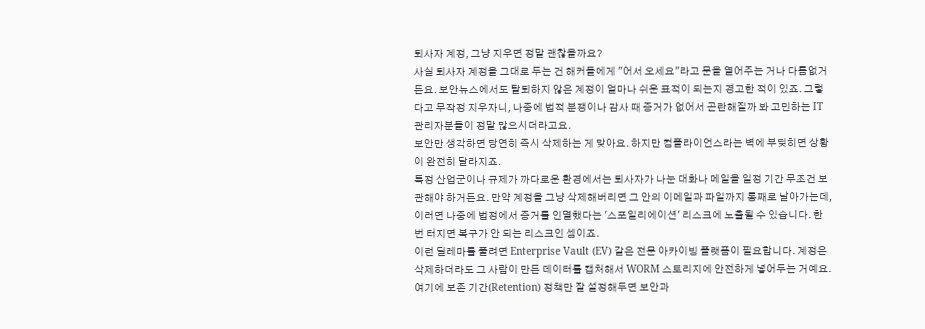퇴사자 계정, 그냥 지우면 정말 괜찮을까요?
사실 퇴사자 계정을 그대로 두는 건 해커들에게 "어서 오세요"라고 문을 열어주는 거나 다름없거든요. 보안뉴스에서도 탈퇴하지 않은 계정이 얼마나 쉬운 표적이 되는지 경고한 적이 있죠. 그렇다고 무작정 지우자니, 나중에 법적 분쟁이나 감사 때 증거가 없어서 곤란해질까 봐 고민하는 IT 관리자분들이 정말 많으시더라고요.
보안만 생각하면 당연히 즉시 삭제하는 게 맞아요. 하지만 컴플라이언스라는 벽에 부딪히면 상황이 완전히 달라지죠.
특정 산업군이나 규제가 까다로운 환경에서는 퇴사자가 나눈 대화나 메일을 일정 기간 무조건 보관해야 하거든요. 만약 계정을 그냥 삭제해버리면 그 안의 이메일과 파일까지 통째로 날아가는데, 이러면 나중에 법정에서 증거를 인멸했다는 '스포일리에이션' 리스크에 노출될 수 있습니다. 한 번 터지면 복구가 안 되는 리스크인 셈이죠.
이런 딜레마를 풀려면 Enterprise Vault (EV) 같은 전문 아카이빙 플랫폼이 필요합니다. 계정은 삭제하더라도 그 사람이 만든 데이터를 캡처해서 WORM 스토리지에 안전하게 넣어두는 거예요. 여기에 보존 기간(Retention) 정책만 잘 설정해두면 보안과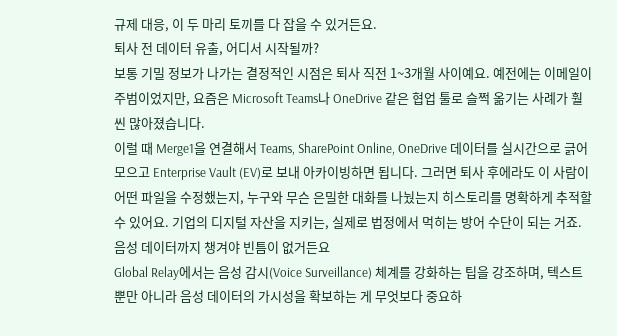규제 대응, 이 두 마리 토끼를 다 잡을 수 있거든요.
퇴사 전 데이터 유출, 어디서 시작될까?
보통 기밀 정보가 나가는 결정적인 시점은 퇴사 직전 1~3개월 사이예요. 예전에는 이메일이 주범이었지만, 요즘은 Microsoft Teams나 OneDrive 같은 협업 툴로 슬쩍 옮기는 사례가 훨씬 많아졌습니다.
이럴 때 Merge1을 연결해서 Teams, SharePoint Online, OneDrive 데이터를 실시간으로 긁어모으고 Enterprise Vault (EV)로 보내 아카이빙하면 됩니다. 그러면 퇴사 후에라도 이 사람이 어떤 파일을 수정했는지, 누구와 무슨 은밀한 대화를 나눴는지 히스토리를 명확하게 추적할 수 있어요. 기업의 디지털 자산을 지키는, 실제로 법정에서 먹히는 방어 수단이 되는 거죠.
음성 데이터까지 챙겨야 빈틈이 없거든요
Global Relay에서는 음성 감시(Voice Surveillance) 체계를 강화하는 팁을 강조하며, 텍스트뿐만 아니라 음성 데이터의 가시성을 확보하는 게 무엇보다 중요하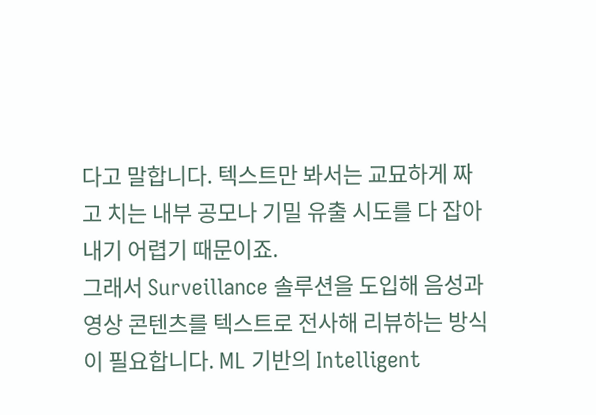다고 말합니다. 텍스트만 봐서는 교묘하게 짜고 치는 내부 공모나 기밀 유출 시도를 다 잡아내기 어렵기 때문이죠.
그래서 Surveillance 솔루션을 도입해 음성과 영상 콘텐츠를 텍스트로 전사해 리뷰하는 방식이 필요합니다. ML 기반의 Intelligent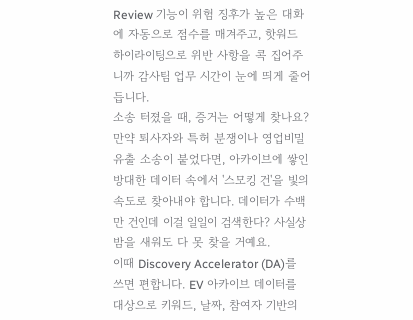Review 기능이 위험 징후가 높은 대화에 자동으로 점수를 매겨주고, 핫워드 하이라이팅으로 위반 사항을 콕 집어주니까 감사팀 업무 시간이 눈에 띄게 줄어듭니다.
소송 터졌을 때, 증거는 어떻게 찾나요?
만약 퇴사자와 특허 분쟁이나 영업비밀 유출 소송이 붙었다면, 아카이브에 쌓인 방대한 데이터 속에서 '스모킹 건'을 빛의 속도로 찾아내야 합니다. 데이터가 수백만 건인데 이걸 일일이 검색한다? 사실상 밤을 새워도 다 못 찾을 거예요.
이때 Discovery Accelerator (DA)를 쓰면 편합니다. EV 아카이브 데이터를 대상으로 키워드, 날짜, 참여자 기반의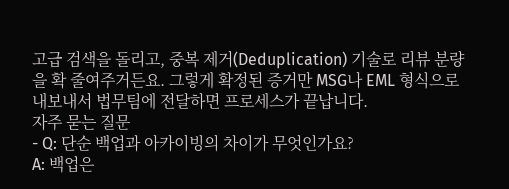고급 검색을 돌리고, 중복 제거(Deduplication) 기술로 리뷰 분량을 확 줄여주거든요. 그렇게 확정된 증거만 MSG나 EML 형식으로 내보내서 법무팀에 전달하면 프로세스가 끝납니다.
자주 묻는 질문
- Q: 단순 백업과 아카이빙의 차이가 무엇인가요?
A: 백업은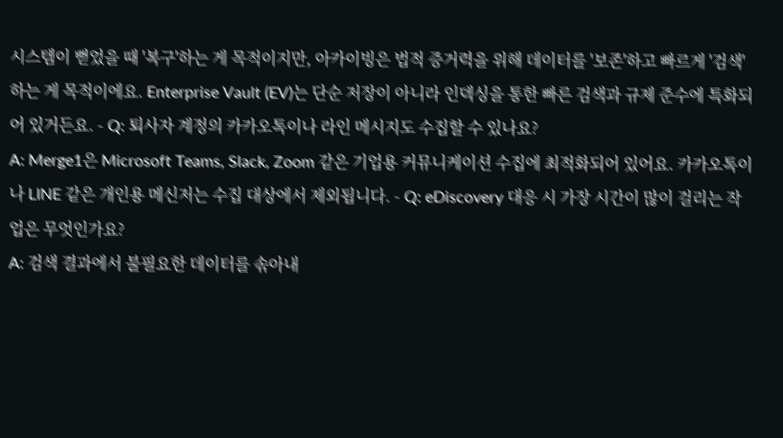시스템이 뻗었을 때 '복구'하는 게 목적이지만, 아카이빙은 법적 증거력을 위해 데이터를 '보존'하고 빠르게 '검색'하는 게 목적이에요. Enterprise Vault (EV)는 단순 저장이 아니라 인덱싱을 통한 빠른 검색과 규제 준수에 특화되어 있거든요. - Q: 퇴사자 계정의 카카오톡이나 라인 메시지도 수집할 수 있나요?
A: Merge1은 Microsoft Teams, Slack, Zoom 같은 기업용 커뮤니케이션 수집에 최적화되어 있어요. 카카오톡이나 LINE 같은 개인용 메신저는 수집 대상에서 제외됩니다. - Q: eDiscovery 대응 시 가장 시간이 많이 걸리는 작업은 무엇인가요?
A: 검색 결과에서 불필요한 데이터를 솎아내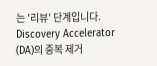는 '리뷰' 단계입니다. Discovery Accelerator (DA)의 중복 제거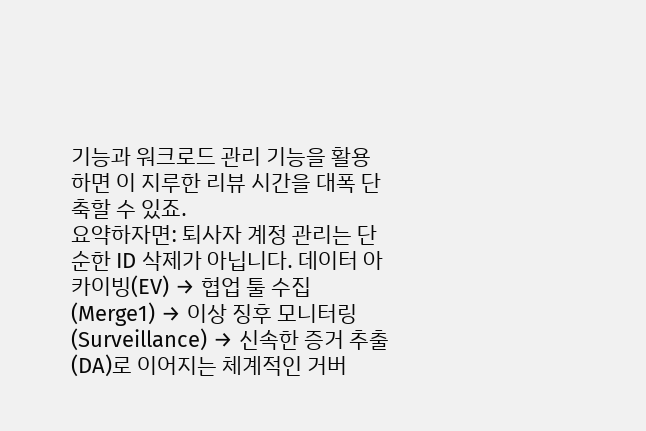기능과 워크로드 관리 기능을 활용하면 이 지루한 리뷰 시간을 대폭 단축할 수 있죠.
요약하자면: 퇴사자 계정 관리는 단순한 ID 삭제가 아닙니다. 데이터 아카이빙(EV) → 협업 툴 수집(Merge1) → 이상 징후 모니터링(Surveillance) → 신속한 증거 추출(DA)로 이어지는 체계적인 거버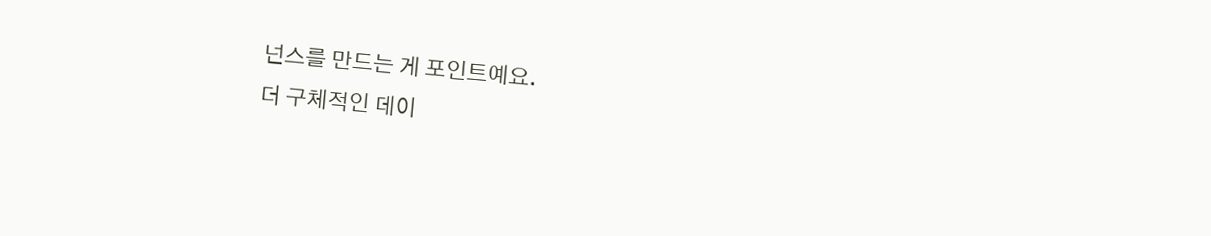넌스를 만드는 게 포인트예요.
더 구체적인 데이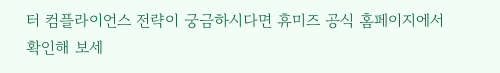터 컴플라이언스 전략이 궁금하시다면 휴미즈 공식 홈페이지에서 확인해 보세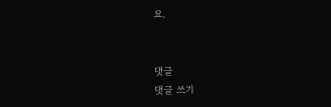요.


댓글
댓글 쓰기